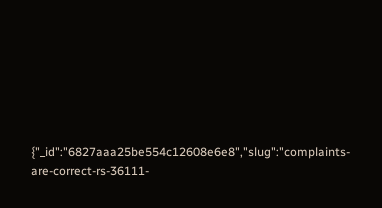{"_id":"6827aaa25be554c12608e6e8","slug":"complaints-are-correct-rs-36111-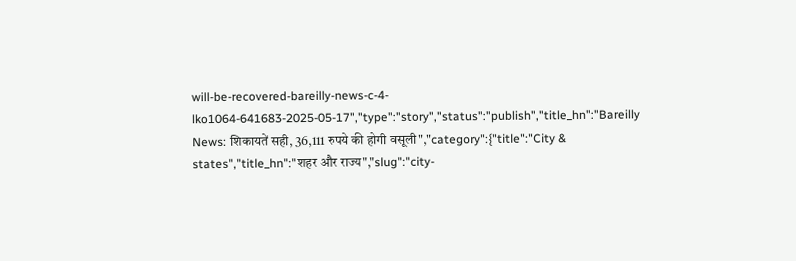will-be-recovered-bareilly-news-c-4-lko1064-641683-2025-05-17","type":"story","status":"publish","title_hn":"Bareilly News: शिकायतें सही, 36,111 रुपये की होगी वसूली","category":{"title":"City & states","title_hn":"शहर और राज्य","slug":"city-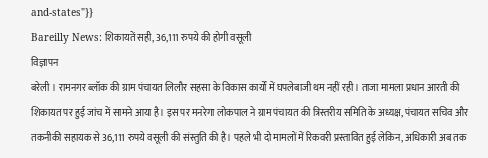and-states"}}
Bareilly News: शिकायतें सही, 36,111 रुपये की होगी वसूली
विज्ञापन
बरेली । रामनगर ब्लॉक की ग्राम पंचायत लिलौर सहसा के विकास कार्यों में घपलेबाजी थम नहीं रही। ताजा मामला प्रधान आरती की शिकायत पर हुई जांच में सामने आया है। इस पर मनरेगा लोकपाल ने ग्राम पंचायत की त्रिस्तरीय समिति के अध्यक्ष, पंचायत सचिव और तकनीकी सहायक से 36,111 रुपये वसूली की संस्तुति की है। पहले भी दो मामलों में रिकवरी प्रस्तावित हुई लेकिन, अधिकारी अब तक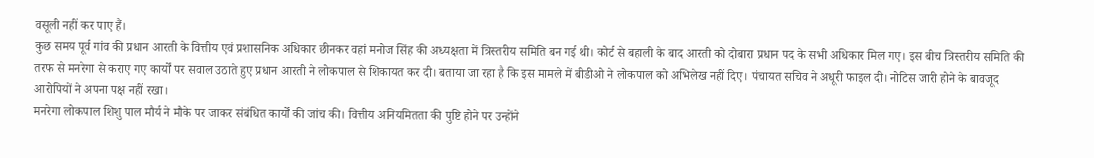वसूली नहीं कर पाए हैं।
कुछ समय पूर्व गांव की प्रधान आरती के वित्तीय एवं प्रशासनिक अधिकार छीनकर वहां मनोज सिंह की अध्यक्षता में त्रिस्तरीय समिति बन गई थी। कोर्ट से बहाली के बाद आरती को दोबारा प्रधान पद के सभी अधिकार मिल गए। इस बीच त्रिस्तरीय समिति की तरफ से मनरेगा से कराए गए कार्यों पर सवाल उठाते हुए प्रधान आरती ने लोकपाल से शिकायत कर दी। बताया जा रहा है कि इस मामले में बीडीओ ने लोकपाल को अभिलेख नहीं दिए। पंचायत सचिव ने अधूरी फाइल दी। नोटिस जारी होने के बावजूद आरोपियों ने अपना पक्ष नहीं रखा।
मनरेगा लोकपाल शिशु पाल मौर्य ने मौके पर जाकर संबंधित कार्यों की जांच की। वित्तीय अनियमितता की पुष्टि होने पर उन्होंने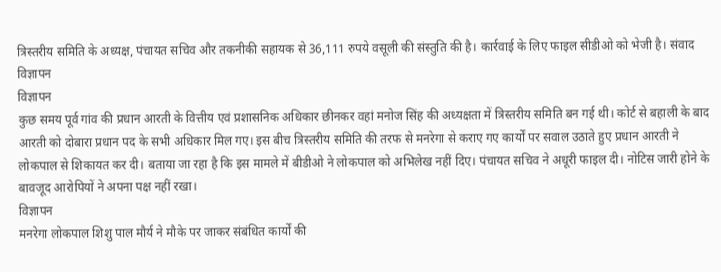त्रिस्तरीय समिति के अध्यक्ष, पंचायत सचिव और तकनीकी सहायक से 36,111 रुपये वसूली की संस्तुति की है। कार्रवाई के लिए फाइल सीडीओ को भेजी है। संवाद
विज्ञापन
विज्ञापन
कुछ समय पूर्व गांव की प्रधान आरती के वित्तीय एवं प्रशासनिक अधिकार छीनकर वहां मनोज सिंह की अध्यक्षता में त्रिस्तरीय समिति बन गई थी। कोर्ट से बहाली के बाद आरती को दोबारा प्रधान पद के सभी अधिकार मिल गए। इस बीच त्रिस्तरीय समिति की तरफ से मनरेगा से कराए गए कार्यों पर सवाल उठाते हुए प्रधान आरती ने लोकपाल से शिकायत कर दी। बताया जा रहा है कि इस मामले में बीडीओ ने लोकपाल को अभिलेख नहीं दिए। पंचायत सचिव ने अधूरी फाइल दी। नोटिस जारी होने के बावजूद आरोपियों ने अपना पक्ष नहीं रखा।
विज्ञापन
मनरेगा लोकपाल शिशु पाल मौर्य ने मौके पर जाकर संबंधित कार्यों की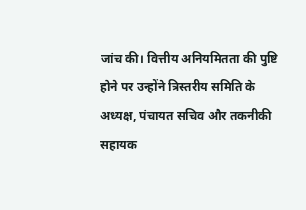जांच की। वित्तीय अनियमितता की पुष्टि होने पर उन्होंने त्रिस्तरीय समिति के अध्यक्ष, पंचायत सचिव और तकनीकी सहायक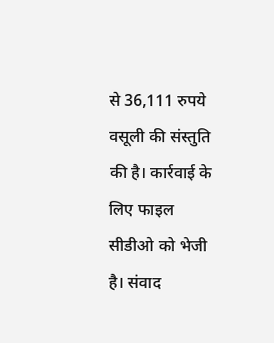से 36,111 रुपये वसूली की संस्तुति की है। कार्रवाई के लिए फाइल सीडीओ को भेजी है। संवाद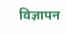विज्ञापन